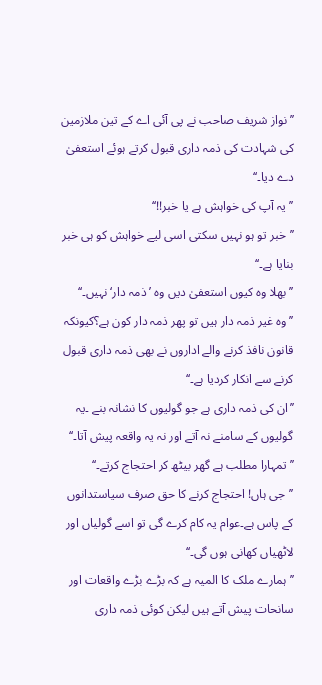’’نواز شریف صاحب نے پی آئی اے کے تین ملازمین کی شہادت کی ذمہ داری قبول کرتے ہوئے استعفیٰ دے دیا۔‘‘
’’یہ آپ کی خواہش ہے یا خبر!!‘‘
’’خبر تو ہو نہیں سکتی اسی لیے خواہش کو ہی خبر بنایا ہے۔‘‘
’’بھلا وہ کیوں استعفیٰ دیں وہ ’ذمہ دار‘ نہیں۔‘‘
’’وہ غیر ذمہ دار ہیں تو پھر ذمہ دار کون ہے؟کیونکہ قانون نافذ کرنے والے اداروں نے بھی ذمہ داری قبول کرنے سے انکار کردیا ہے۔‘‘
’’ان کی ذمہ داری ہے جو گولیوں کا نشانہ بنے ۔یہ گولیوں کے سامنے نہ آتے اور نہ یہ واقعہ پیش آتا۔‘‘
’’تمہارا مطلب ہے گھر بیٹھ کر احتجاج کرتے۔‘‘
’’جی ہاں! احتجاج کرنے کا حق صرف سیاستدانوں کے پاس ہے۔عوام یہ کام کرے گی تو اسے گولیاں اور لاٹھیاں کھانی ہوں گی۔‘‘
’’ہمارے ملک کا المیہ ہے کہ بڑے بڑے واقعات اور سانحات پیش آتے ہیں لیکن کوئی ذمہ داری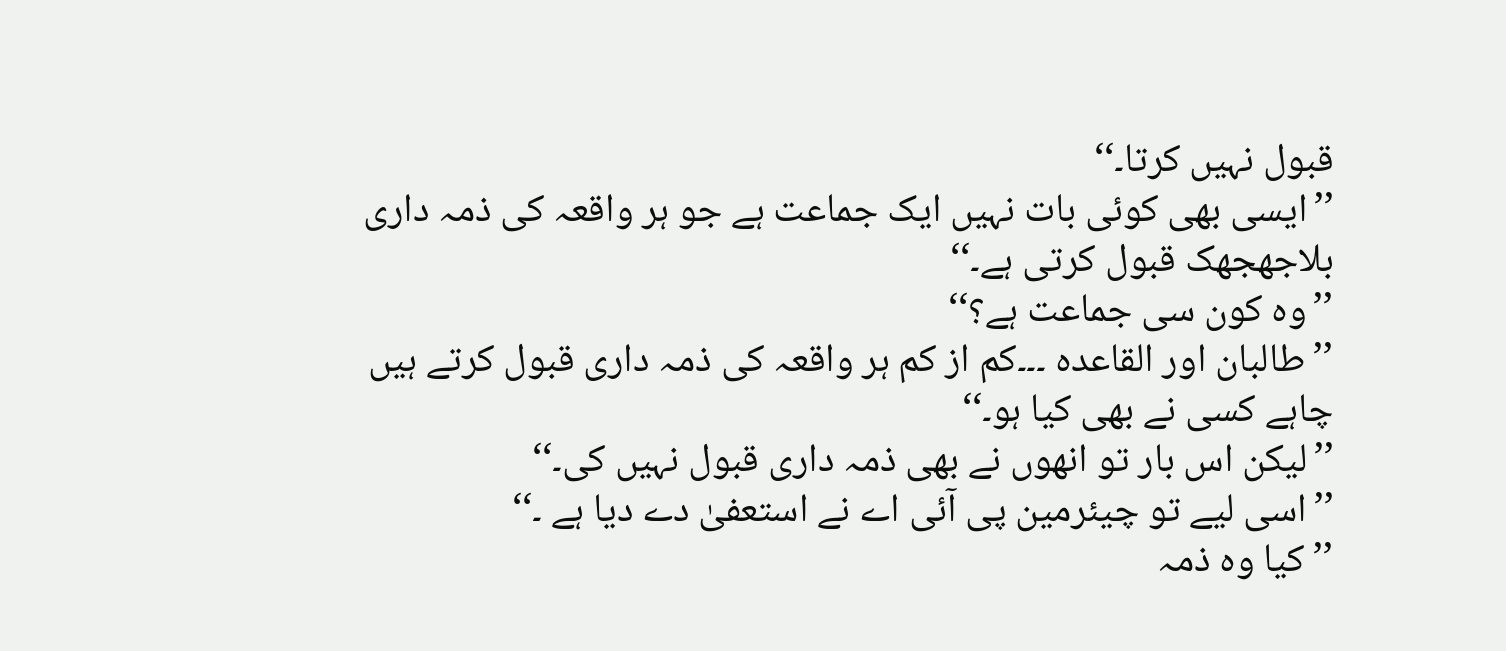قبول نہیں کرتا۔‘‘
’’ایسی بھی کوئی بات نہیں ایک جماعت ہے جو ہر واقعہ کی ذمہ داری بلاجھجھک قبول کرتی ہے۔‘‘
’’وہ کون سی جماعت ہے؟‘‘
’’طالبان اور القاعدہ ۔۔۔کم از کم ہر واقعہ کی ذمہ داری قبول کرتے ہیں چاہے کسی نے بھی کیا ہو۔‘‘
’’لیکن اس بار تو انھوں نے بھی ذمہ داری قبول نہیں کی۔‘‘
’’اسی لیے تو چیئرمین پی آئی اے نے استعفیٰ دے دیا ہے ۔‘‘
’’کیا وہ ذمہ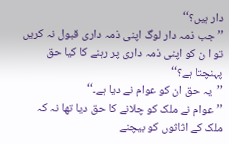دار ہیں؟‘‘
’’جب ذمہ دار لوگ اپنی ذمہ داری قبول نہ کریں تو ا ن کو اپنی ذمہ داری پر رہنے کا کیا حق پہنچتا ہے؟‘‘
’’یہ حق ان کو عوام نے دیا ہے۔‘‘
’’عوام نے ملک کو چلانے کا حق دیا تھا نہ کہ ملک کے اثاثوں کو بیچنے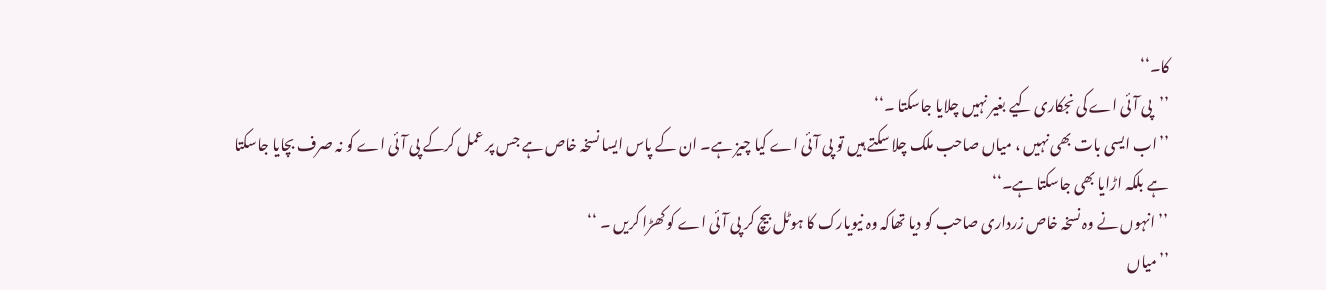کا۔‘‘
’’پی آئی اے کی نجکاری کیے بغیر نہیں چلایا جاسکتا ۔‘‘
’’اب ایسی بات بھی نہیں ، میاں صاحب ملک چلا سکتے ہیں تو پی آئی اے کیا چیز ہے۔ ان کے پاس ایسا نسخہ خاص ہے جس پر عمل کرکے پی آئی اے کو نہ صرف بچایا جاسکتا ہے بلکہ اڑایا بھی جاسکتا ہے۔‘‘
’’ انہوں نے وہ نسخہ خاص زرداری صاحب کو دیا تھاکہ وہ نیویارک کا ہوٹل بیچ کر پی آئی اے کو کھڑا کریں ۔ ‘‘
’’میاں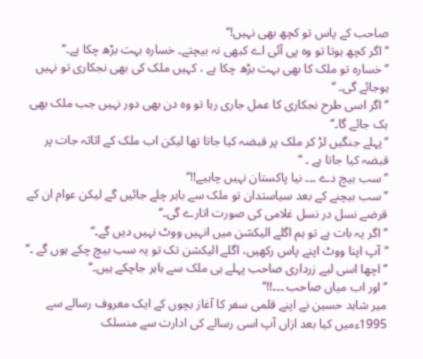صاحب کے پاس تو کچھ بھی نہیں!‘‘
’’اگر کچھ ہوتا تو وہ پی آئی اے کبھی نہ بیچتے۔ خسارہ بہت بڑھ چکا ہے۔‘‘
’’خسارہ تو ملک کا بھی بہت بڑھ چکا ہے ، کہیں ملک کی بھی نجکاری تو نہیں ہوجائے گی۔ ‘‘
’’اگر اسی طرح نجکاری کا عمل جاری رہا تو وہ دن بھی دور نہیں جب ملک بھی بک جائے گا۔‘‘
’’پہلے جنگیں لڑ کر ملک پر قبضہ کیا جاتا تھا لیکن اب ملک کے اثاثہ جات پر قبضہ کیا جاتا ہے ۔ ‘‘
’’ سب بیچ دے ۔۔۔ نیا پاکستان نہیں چاہیے!!‘‘
’’سب بیچنے کے بعد سیاستدان تو ملک سے باہر چلے جائیں گے لیکن عوام ان کے قرضے نسل در نسل غلامی کی صورت اتارے گی۔‘‘
’’ اگر یہ بات ہے تو ہم اگلے الیکشن میں انہیں ووٹ نہیں دیں گے۔‘‘
’’آپ اپنا ووٹ اپنے پاس رکھیں، اگلے الیکشن تک تو یہ سب بیچ چکے ہوں گے ۔‘‘
’’اچھا اسی لیے زرداری صاحب پہلے ہی ملک سے باہر جاچکے ہیں۔‘‘
’’اور اب میاں صاحب ۔۔۔!!‘‘
میر شاہد حسین نے اپنے قلمی سفر کا آغاز بچوں کے ایک معروف رسالے سے 1995ءمیں کیا بعد ازاں آپ اسی رسالے کی ادارت سے منسلک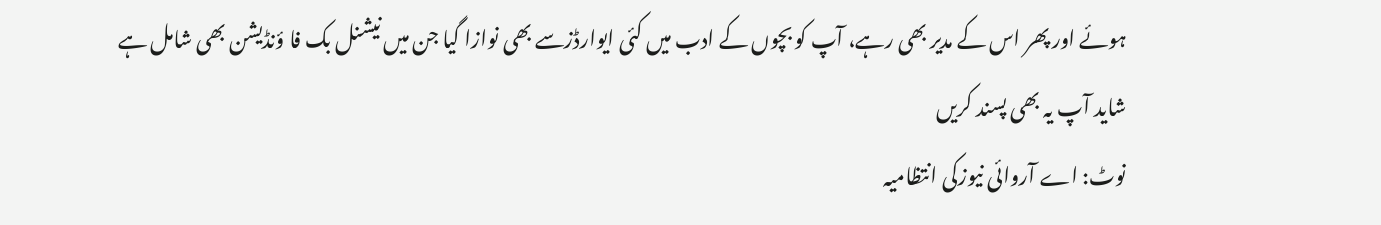ہوئے اور پھر اس کے مدیر بھی رہے، آپ کو بچوں کے ادب میں کئی ایوارڈزسے بھی نوازا گیا جن میں نیشنل بک فا ؤنڈیشن بھی شامل ہے
شاید آپ یہ بھی پسند کریں
نوٹ: اے آروائی نیوزکی انتظامیہ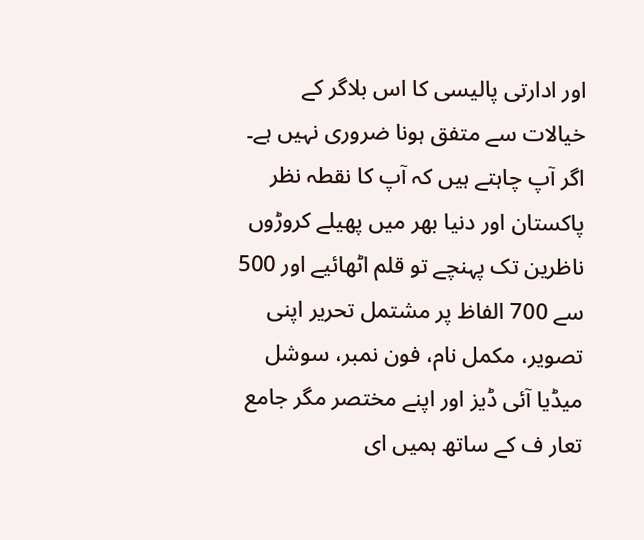اور ادارتی پالیسی کا اس بلاگر کے خیالات سے متفق ہونا ضروری نہیں ہے۔ اگر آپ چاہتے ہیں کہ آپ کا نقطہ نظر پاکستان اور دنیا بھر میں پھیلے کروڑوں ناظرین تک پہنچے تو قلم اٹھائیے اور 500 سے 700 الفاظ پر مشتمل تحریر اپنی تصویر، مکمل نام، فون نمبر، سوشل میڈیا آئی ڈیز اور اپنے مختصر مگر جامع تعار ف کے ساتھ ہمیں ای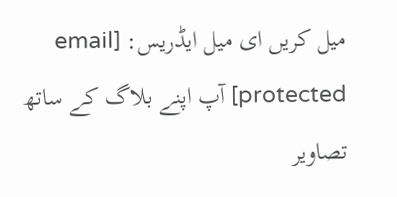میل کریں ای میل ایڈریس: [email protected] آپ اپنے بلاگ کے ساتھ تصاویر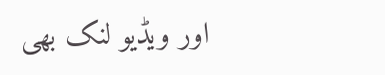اور ویڈیو لنک بھی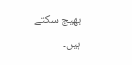بھیج سکتے ہیں۔